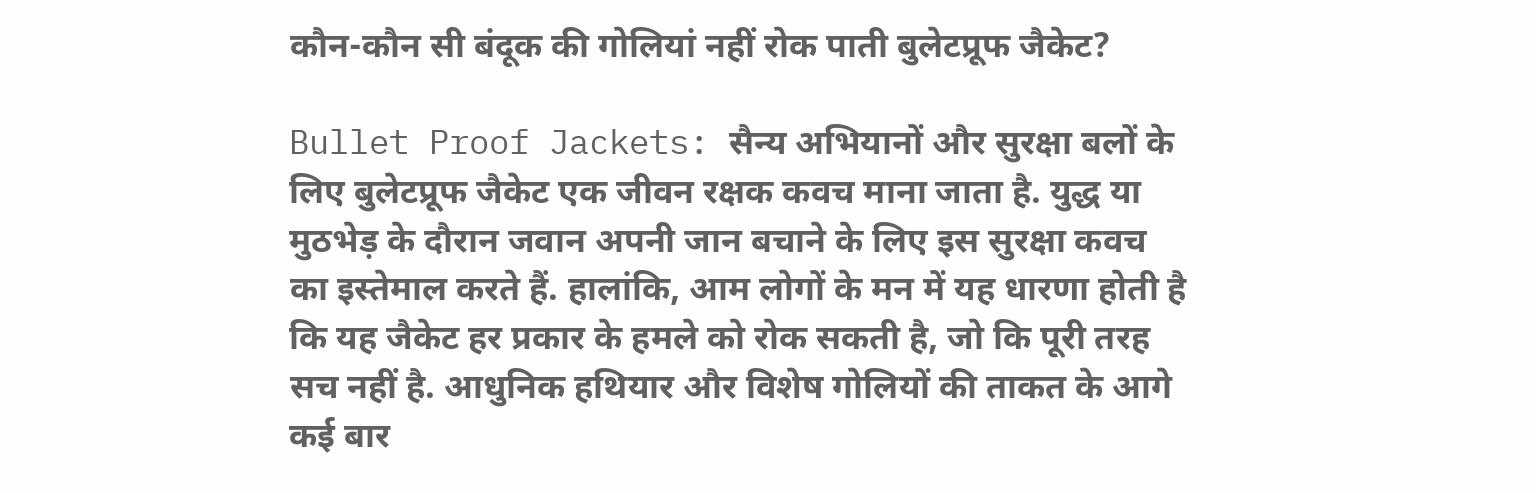कौन-कौन सी बंदूक की गोलियां नहीं रोक पाती बुलेटप्रूफ जैकेट?

Bullet Proof Jackets: सैन्य अभियानों और सुरक्षा बलों के लिए बुलेटप्रूफ जैकेट एक जीवन रक्षक कवच माना जाता है. युद्ध या मुठभेड़ के दौरान जवान अपनी जान बचाने के लिए इस सुरक्षा कवच का इस्तेमाल करते हैं. हालांकि, आम लोगों के मन में यह धारणा होती है कि यह जैकेट हर प्रकार के हमले को रोक सकती है, जो कि पूरी तरह सच नहीं है. आधुनिक हथियार और विशेष गोलियों की ताकत के आगे कई बार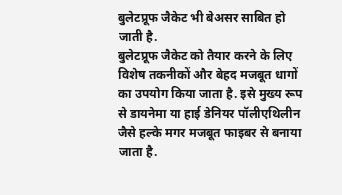बुलेटप्रूफ जैकेट भी बेअसर साबित हो जाती है.
बुलेटप्रूफ जैकेट को तैयार करने के लिए विशेष तकनीकों और बेहद मजबूत धागों का उपयोग किया जाता है. इसे मुख्य रूप से डायनेमा या हाई डेनियर पॉलीएथिलीन जैसे हल्के मगर मजबूत फाइबर से बनाया जाता है.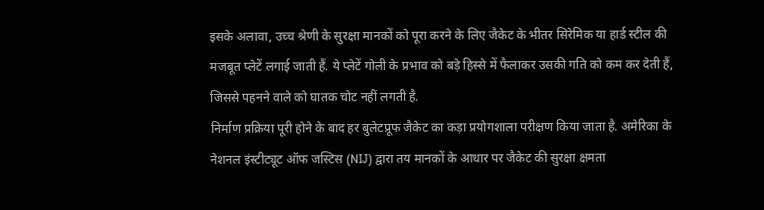इसके अलावा, उच्च श्रेणी के सुरक्षा मानकों को पूरा करने के लिए जैकेट के भीतर सिरेमिक या हार्ड स्टील की मजबूत प्लेटें लगाई जाती हैं. ये प्लेटें गोली के प्रभाव को बड़े हिस्से में फैलाकर उसकी गति को कम कर देती हैं, जिससे पहनने वाले को घातक चोट नहीं लगती है.
निर्माण प्रक्रिया पूरी होने के बाद हर बुलेटप्रूफ जैकेट का कड़ा प्रयोगशाला परीक्षण किया जाता है. अमेरिका के नेशनल इंस्टीट्यूट ऑफ जस्टिस (NIJ) द्वारा तय मानकों के आधार पर जैकेट की सुरक्षा क्षमता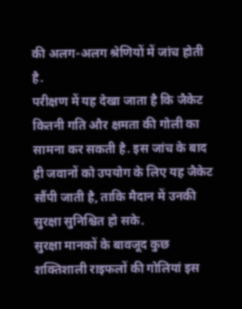की अलग-अलग श्रेणियों में जांच होती है.
परीक्षण में यह देखा जाता है कि जैकेट कितनी गति और क्षमता की गोली का सामना कर सकती है. इस जांच के बाद ही जवानों को उपयोग के लिए यह जैकेट सौंपी जाती है, ताकि मैदान में उनकी सुरक्षा सुनिश्चित हो सके.
सुरक्षा मानकों के बावजूद कुछ शक्तिशाली राइफलों की गोलियां इस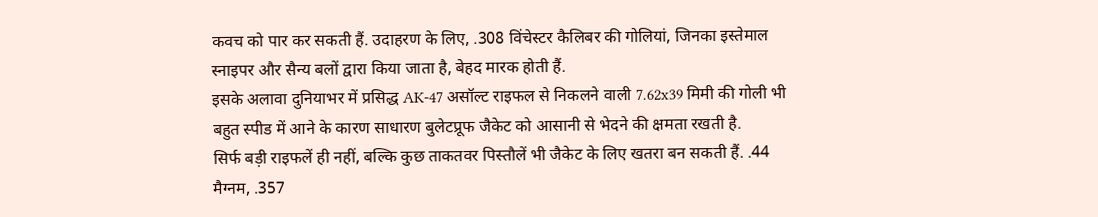कवच को पार कर सकती हैं. उदाहरण के लिए, .308 विंचेस्टर कैलिबर की गोलियां, जिनका इस्तेमाल स्नाइपर और सैन्य बलों द्वारा किया जाता है, बेहद मारक होती हैं.
इसके अलावा दुनियाभर में प्रसिद्ध AK-47 असॉल्ट राइफल से निकलने वाली 7.62x39 मिमी की गोली भी बहुत स्पीड में आने के कारण साधारण बुलेटप्रूफ जैकेट को आसानी से भेदने की क्षमता रखती है.
सिर्फ बड़ी राइफलें ही नहीं, बल्कि कुछ ताकतवर पिस्तौलें भी जैकेट के लिए खतरा बन सकती हैं. .44 मैग्नम, .357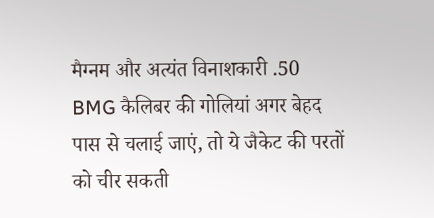मैग्नम और अत्यंत विनाशकारी .50 BMG कैलिबर की गोलियां अगर बेहद पास से चलाई जाएं, तो ये जैकेट की परतों को चीर सकती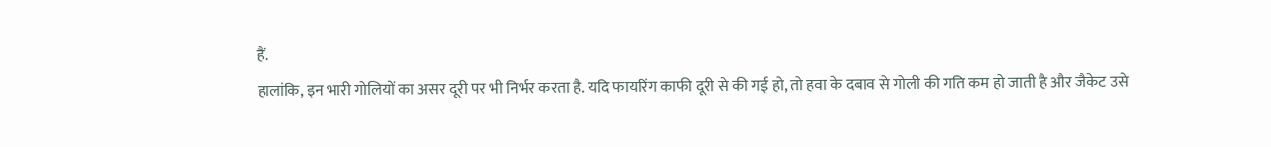हैं.
हालांकि, इन भारी गोलियों का असर दूरी पर भी निर्भर करता है. यदि फायरिंग काफी दूरी से की गई हो, तो हवा के दबाव से गोली की गति कम हो जाती है और जैकेट उसे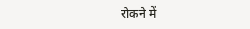रोकने में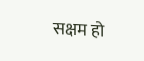सक्षम हो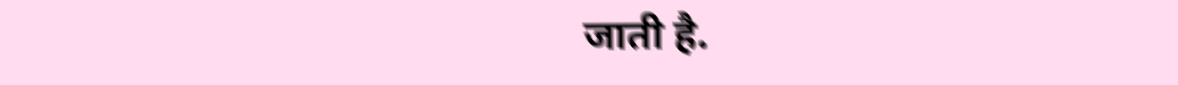जाती है.